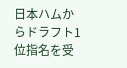日本ハムからドラフト1位指名を受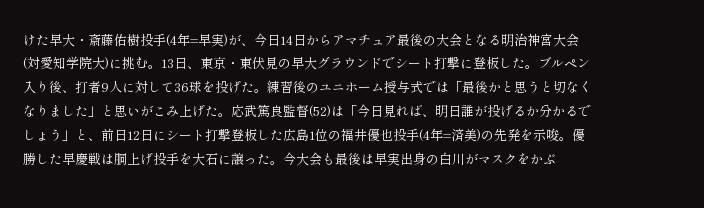けた早大・斎藤佑樹投手(4年=早実)が、今日14日からアマチュア最後の大会となる明治神宮大会(対愛知学院大)に挑む。13日、東京・東伏見の早大グラウンドでシート打撃に登板した。ブルペン入り後、打者9人に対して36球を投げた。練習後のユニホーム授与式では「最後かと思うと切なくなりました」と思いがこみ上げた。応武篤良監督(52)は「今日見れば、明日誰が投げるか分かるでしょう」と、前日12日にシート打撃登板した広島1位の福井優也投手(4年=済美)の先発を示唆。優勝した早慶戦は胴上げ投手を大石に譲った。今大会も最後は早実出身の白川がマスクをかぶ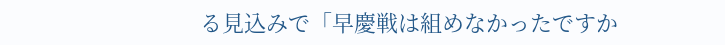る見込みで「早慶戦は組めなかったですか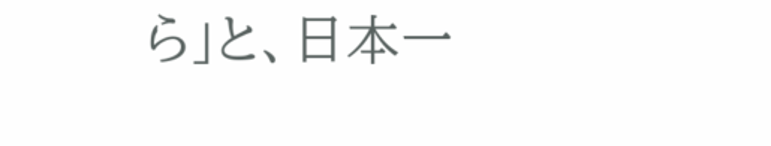ら」と、日本一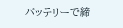バッテリーで締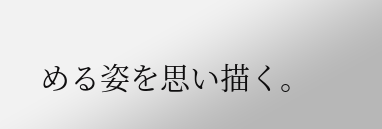める姿を思い描く。